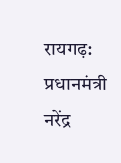रायगढ़: प्रधानमंत्री नरेंद्र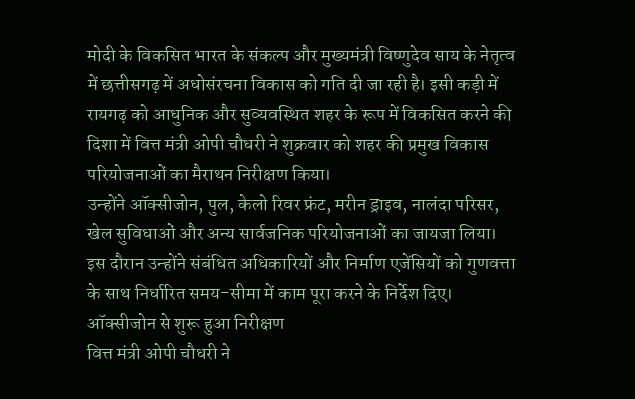मोदी के विकसित भारत के संकल्प और मुख्यमंत्री विष्णुदेव साय के नेतृत्व में छत्तीसगढ़ में अधोसंरचना विकास को गति दी जा रही है। इसी कड़ी में रायगढ़ को आधुनिक और सुव्यवस्थित शहर के रूप में विकसित करने की दिशा में वित्त मंत्री ओपी चौधरी ने शुक्रवार को शहर की प्रमुख विकास परियोजनाओं का मैराथन निरीक्षण किया।
उन्होंने ऑक्सीजोन, पुल, केलो रिवर फ्रंट, मरीन ड्राइव, नालंदा परिसर, खेल सुविधाओं और अन्य सार्वजनिक परियोजनाओं का जायजा लिया। इस दौरान उन्होंने संबंधित अधिकारियों और निर्माण एजेंसियों को गुणवत्ता के साथ निर्धारित समय-सीमा में काम पूरा करने के निर्देश दिए।
ऑक्सीजोन से शुरू हुआ निरीक्षण
वित्त मंत्री ओपी चौधरी ने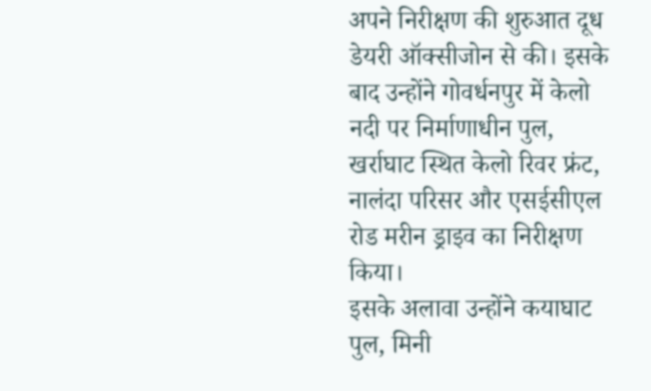अपने निरीक्षण की शुरुआत दूध डेयरी ऑक्सीजोन से की। इसके बाद उन्होंने गोवर्धनपुर में केलो नदी पर निर्माणाधीन पुल, खर्राघाट स्थित केलो रिवर फ्रंट, नालंदा परिसर और एसईसीएल रोड मरीन ड्राइव का निरीक्षण किया।
इसके अलावा उन्होंने कयाघाट पुल, मिनी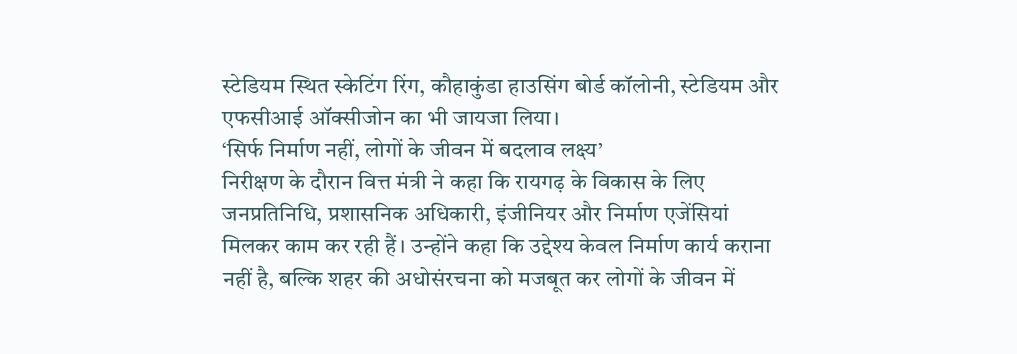स्टेडियम स्थित स्केटिंग रिंग, कौहाकुंडा हाउसिंग बोर्ड कॉलोनी, स्टेडियम और एफसीआई ऑक्सीजोन का भी जायजा लिया।
‘सिर्फ निर्माण नहीं, लोगों के जीवन में बदलाव लक्ष्य’
निरीक्षण के दौरान वित्त मंत्री ने कहा कि रायगढ़ के विकास के लिए जनप्रतिनिधि, प्रशासनिक अधिकारी, इंजीनियर और निर्माण एजेंसियां मिलकर काम कर रही हैं। उन्होंने कहा कि उद्देश्य केवल निर्माण कार्य कराना नहीं है, बल्कि शहर की अधोसंरचना को मजबूत कर लोगों के जीवन में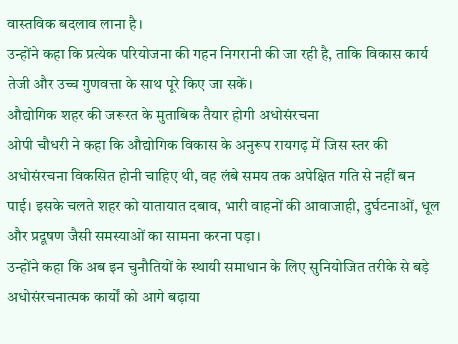वास्तविक बदलाव लाना है।
उन्होंने कहा कि प्रत्येक परियोजना की गहन निगरानी की जा रही है, ताकि विकास कार्य तेजी और उच्च गुणवत्ता के साथ पूरे किए जा सकें।
औद्योगिक शहर की जरूरत के मुताबिक तैयार होगी अधोसंरचना
ओपी चौधरी ने कहा कि औद्योगिक विकास के अनुरूप रायगढ़ में जिस स्तर की अधोसंरचना विकसित होनी चाहिए थी, वह लंबे समय तक अपेक्षित गति से नहीं बन पाई। इसके चलते शहर को यातायात दबाव, भारी वाहनों की आवाजाही, दुर्घटनाओं, धूल और प्रदूषण जैसी समस्याओं का सामना करना पड़ा।
उन्होंने कहा कि अब इन चुनौतियों के स्थायी समाधान के लिए सुनियोजित तरीके से बड़े अधोसंरचनात्मक कार्यों को आगे बढ़ाया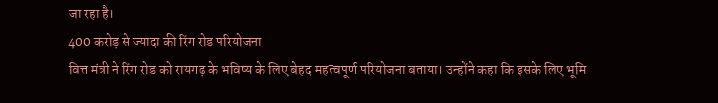जा रहा है।
400 करोड़ से ज्यादा की रिंग रोड परियोजना
वित्त मंत्री ने रिंग रोड को रायगढ़ के भविष्य के लिए बेहद महत्वपूर्ण परियोजना बताया। उन्होंने कहा कि इसके लिए भूमि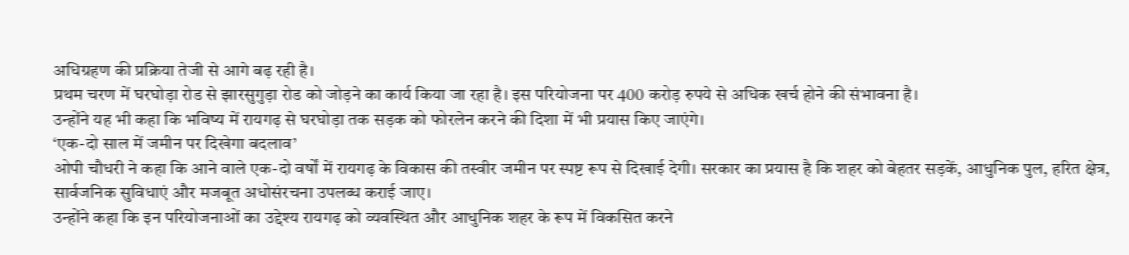अधिग्रहण की प्रक्रिया तेजी से आगे बढ़ रही है।
प्रथम चरण में घरघोड़ा रोड से झारसुगुड़ा रोड को जोड़ने का कार्य किया जा रहा है। इस परियोजना पर 400 करोड़ रुपये से अधिक खर्च होने की संभावना है।
उन्होंने यह भी कहा कि भविष्य में रायगढ़ से घरघोड़ा तक सड़क को फोरलेन करने की दिशा में भी प्रयास किए जाएंगे।
‘एक-दो साल में जमीन पर दिखेगा बदलाव’
ओपी चौधरी ने कहा कि आने वाले एक-दो वर्षों में रायगढ़ के विकास की तस्वीर जमीन पर स्पष्ट रूप से दिखाई देगी। सरकार का प्रयास है कि शहर को बेहतर सड़कें, आधुनिक पुल, हरित क्षेत्र, सार्वजनिक सुविधाएं और मजबूत अधोसंरचना उपलब्ध कराई जाए।
उन्होंने कहा कि इन परियोजनाओं का उद्देश्य रायगढ़ को व्यवस्थित और आधुनिक शहर के रूप में विकसित करने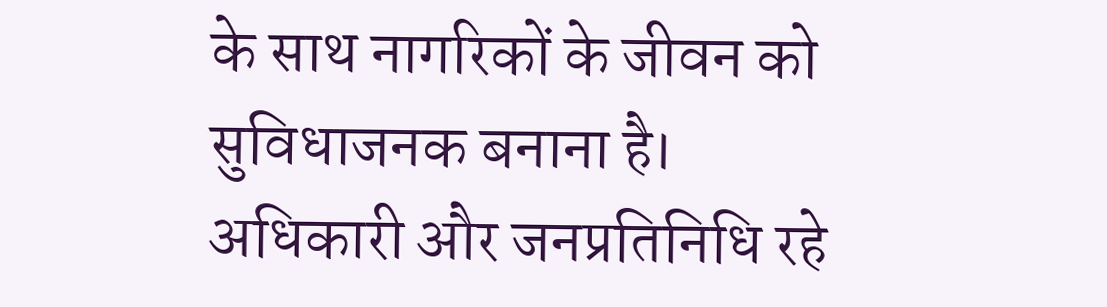के साथ नागरिकों के जीवन को सुविधाजनक बनाना है।
अधिकारी और जनप्रतिनिधि रहे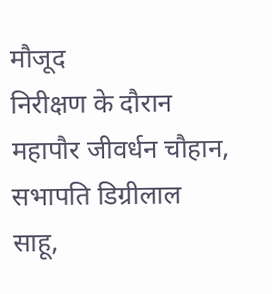मौजूद
निरीक्षण के दौरान महापौर जीवर्धन चौहान, सभापति डिग्रीलाल साहू,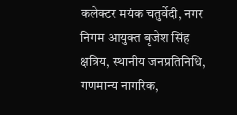कलेक्टर मयंक चतुर्वेदी, नगर निगम आयुक्त बृजेश सिंह क्षत्रिय, स्थानीय जनप्रतिनिधि, गणमान्य नागरिक,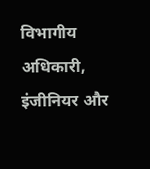विभागीय अधिकारी, इंजीनियर और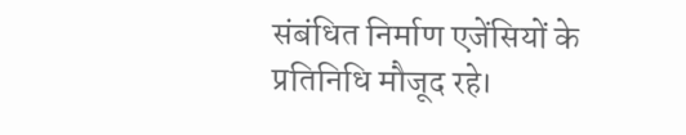संबंधित निर्माण एजेंसियों के प्रतिनिधि मौजूद रहे।